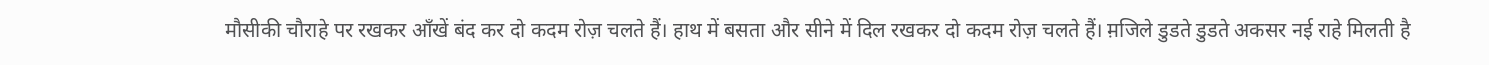मौसीकी चौराहे पर रखकर आँखें बंद कर दो कदम रोज़ चलते हैं। हाथ में बसता और सीने में दिल रखकर दो कदम रोज़ चलते हैं। म़जिले डुडते डुडते अकसर नई राहे मिलती है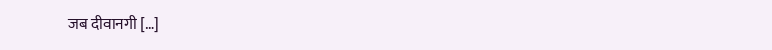जब दीवानगी […]